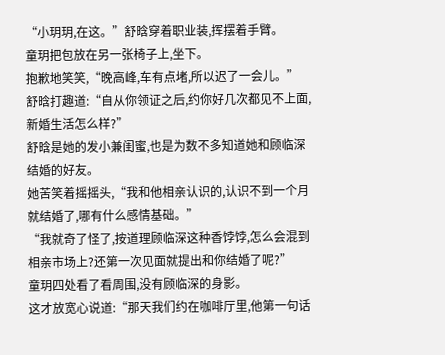“小玥玥,在这。”舒晗穿着职业装,挥摆着手臂。
童玥把包放在另一张椅子上,坐下。
抱歉地笑笑,“晚高峰,车有点堵,所以迟了一会儿。”
舒晗打趣道:“自从你领证之后,约你好几次都见不上面,新婚生活怎么样?”
舒晗是她的发小兼闺蜜,也是为数不多知道她和顾临深结婚的好友。
她苦笑着摇摇头,“我和他相亲认识的,认识不到一个月就结婚了,哪有什么感情基础。”
“我就奇了怪了,按道理顾临深这种香饽饽,怎么会混到相亲市场上?还第一次见面就提出和你结婚了呢?”
童玥四处看了看周围,没有顾临深的身影。
这才放宽心说道:“那天我们约在咖啡厅里,他第一句话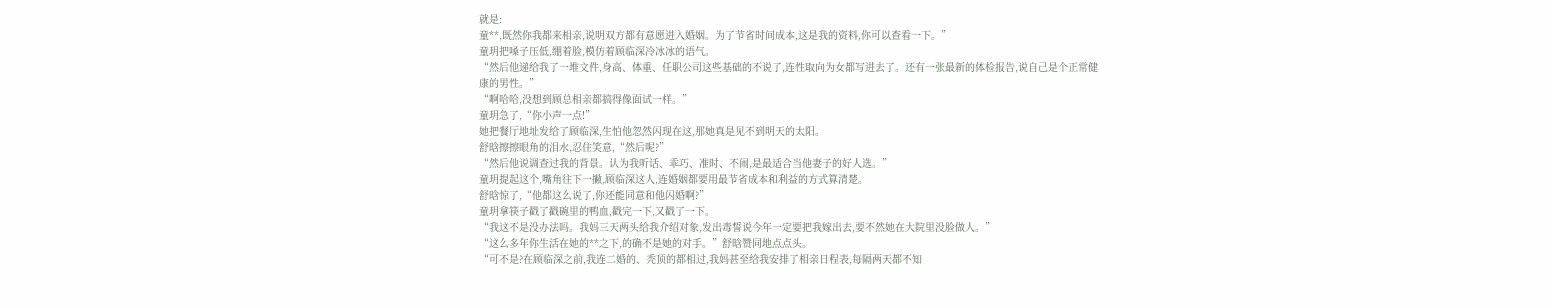就是:
童**,既然你我都来相亲,说明双方都有意愿进入婚姻。为了节省时间成本,这是我的资料,你可以查看一下。”
童玥把嗓子压低,绷着脸,模仿着顾临深冷冰冰的语气。
“然后他递给我了一堆文件,身高、体重、任职公司这些基础的不说了,连性取向为女都写进去了。还有一张最新的体检报告,说自己是个正常健康的男性。”
“啊哈哈,没想到顾总相亲都搞得像面试一样。”
童玥急了,“你小声一点!”
她把餐厅地址发给了顾临深,生怕他忽然闪现在这,那她真是见不到明天的太阳。
舒晗擦擦眼角的泪水,忍住笑意,“然后呢?”
“然后他说调查过我的背景。认为我听话、乖巧、准时、不闹,是最适合当他妻子的好人选。”
童玥提起这个,嘴角往下一撇,顾临深这人,连婚姻都要用最节省成本和利益的方式算清楚。
舒晗惊了,“他都这么说了,你还能同意和他闪婚啊?”
童玥拿筷子戳了戳碗里的鸭血,戳完一下,又戳了一下。
“我这不是没办法吗。我妈三天两头给我介绍对象,发出毒誓说今年一定要把我嫁出去,要不然她在大院里没脸做人。”
“这么多年你生活在她的**之下,的确不是她的对手。”舒晗赞同地点点头。
“可不是?在顾临深之前,我连二婚的、秃顶的都相过,我妈甚至给我安排了相亲日程表,每隔两天都不知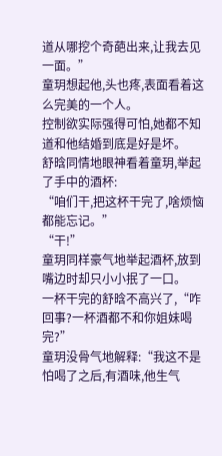道从哪挖个奇葩出来,让我去见一面。”
童玥想起他,头也疼,表面看着这么完美的一个人。
控制欲实际强得可怕,她都不知道和他结婚到底是好是坏。
舒晗同情地眼神看着童玥,举起了手中的酒杯:
“咱们干,把这杯干完了,啥烦恼都能忘记。”
“干!”
童玥同样豪气地举起酒杯,放到嘴边时却只小小抿了一口。
一杯干完的舒晗不高兴了,“咋回事?一杯酒都不和你姐妹喝完?”
童玥没骨气地解释:“我这不是怕喝了之后,有酒味,他生气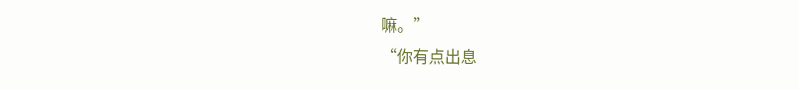嘛。”
“你有点出息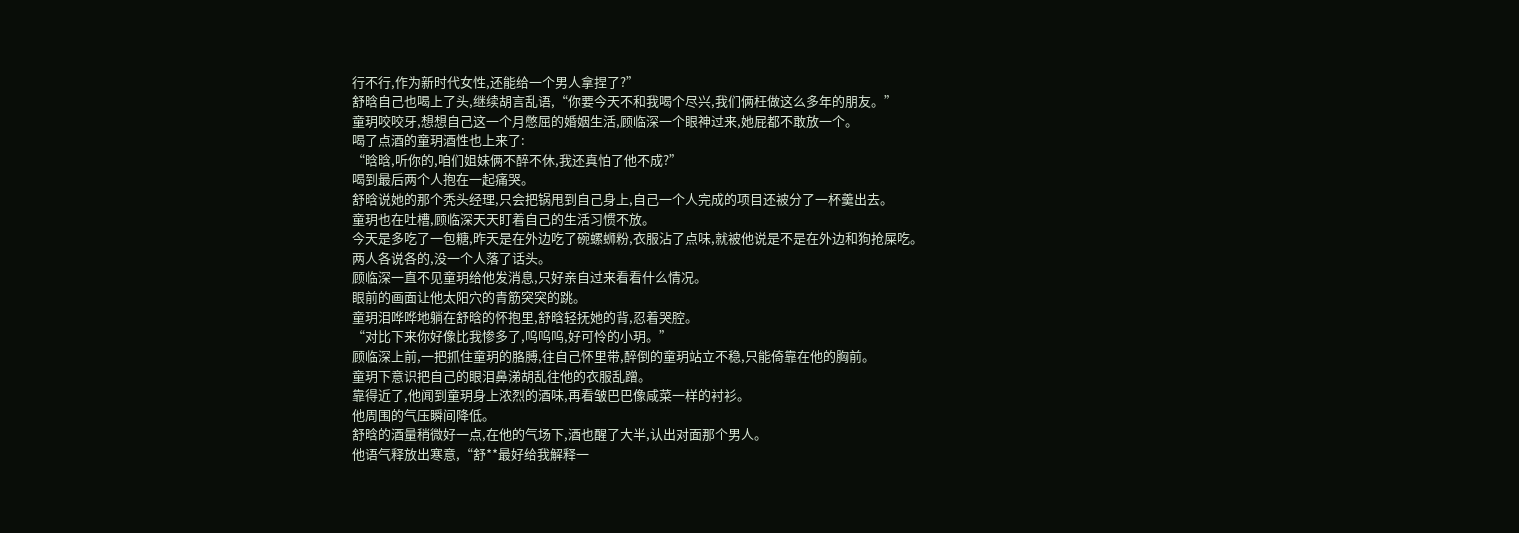行不行,作为新时代女性,还能给一个男人拿捏了?”
舒晗自己也喝上了头,继续胡言乱语,“你要今天不和我喝个尽兴,我们俩枉做这么多年的朋友。”
童玥咬咬牙,想想自己这一个月憋屈的婚姻生活,顾临深一个眼神过来,她屁都不敢放一个。
喝了点酒的童玥酒性也上来了:
“晗晗,听你的,咱们姐妹俩不醉不休,我还真怕了他不成?”
喝到最后两个人抱在一起痛哭。
舒晗说她的那个秃头经理,只会把锅甩到自己身上,自己一个人完成的项目还被分了一杯羹出去。
童玥也在吐槽,顾临深天天盯着自己的生活习惯不放。
今天是多吃了一包糖,昨天是在外边吃了碗螺蛳粉,衣服沾了点味,就被他说是不是在外边和狗抢屎吃。
两人各说各的,没一个人落了话头。
顾临深一直不见童玥给他发消息,只好亲自过来看看什么情况。
眼前的画面让他太阳穴的青筋突突的跳。
童玥泪哗哗地躺在舒晗的怀抱里,舒晗轻抚她的背,忍着哭腔。
“对比下来你好像比我惨多了,呜呜呜,好可怜的小玥。”
顾临深上前,一把抓住童玥的胳膊,往自己怀里带,醉倒的童玥站立不稳,只能倚靠在他的胸前。
童玥下意识把自己的眼泪鼻涕胡乱往他的衣服乱蹭。
靠得近了,他闻到童玥身上浓烈的酒味,再看皱巴巴像咸菜一样的衬衫。
他周围的气压瞬间降低。
舒晗的酒量稍微好一点,在他的气场下,酒也醒了大半,认出对面那个男人。
他语气释放出寒意,“舒**最好给我解释一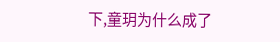下,童玥为什么成了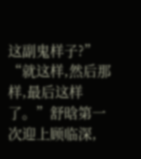这副鬼样子?”
“就这样,然后那样,最后这样了。”舒晗第一次迎上顾临深,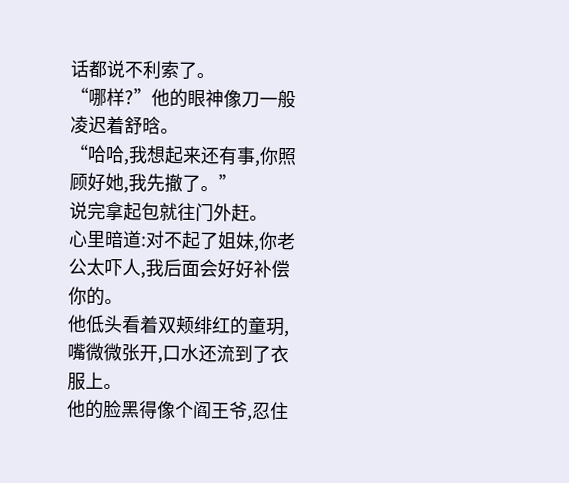话都说不利索了。
“哪样?”他的眼神像刀一般凌迟着舒晗。
“哈哈,我想起来还有事,你照顾好她,我先撤了。”
说完拿起包就往门外赶。
心里暗道:对不起了姐妹,你老公太吓人,我后面会好好补偿你的。
他低头看着双颊绯红的童玥,嘴微微张开,口水还流到了衣服上。
他的脸黑得像个阎王爷,忍住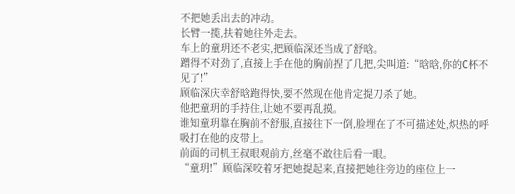不把她丢出去的冲动。
长臂一揽,扶着她往外走去。
车上的童玥还不老实,把顾临深还当成了舒晗。
蹭得不对劲了,直接上手在他的胸前捏了几把,尖叫道:“晗晗,你的C杯不见了!”
顾临深庆幸舒晗跑得快,要不然现在他肯定提刀杀了她。
他把童玥的手持住,让她不要再乱摸。
谁知童玥靠在胸前不舒服,直接往下一倒,脸埋在了不可描述处,炽热的呼吸打在他的皮带上。
前面的司机王叔眼观前方,丝毫不敢往后看一眼。
“童玥!”顾临深咬着牙把她提起来,直接把她往旁边的座位上一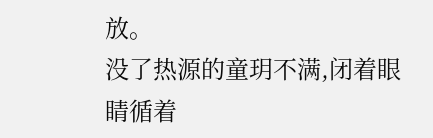放。
没了热源的童玥不满,闭着眼睛循着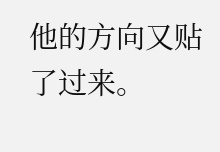他的方向又贴了过来。